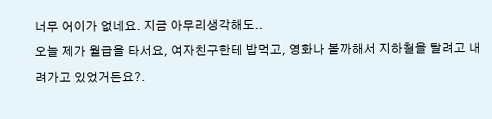너무 어이가 없네요. 지금 아무리생각해도..
오늘 제가 월급을 타서요, 여자친구한테 밥먹고, 영화나 볼까해서 지하철을 탈려고 내려가고 있었거든요?.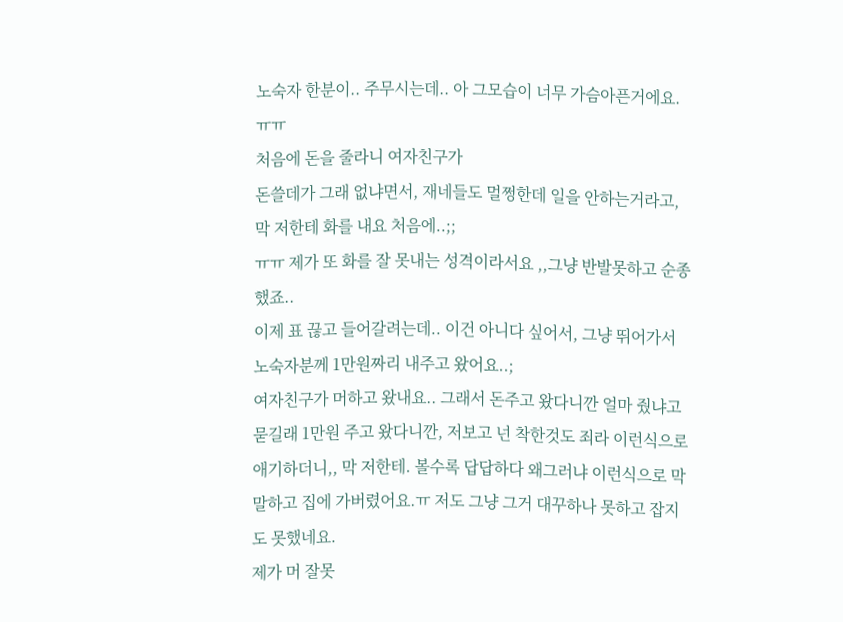노숙자 한분이.. 주무시는데.. 아 그모습이 너무 가슴아픈거에요.ㅠㅠ
처음에 돈을 줄라니 여자친구가
돈쓸데가 그래 없냐면서, 재네들도 멀쩡한데 일을 안하는거라고, 막 저한테 화를 내요 처음에..;;
ㅠㅠ 제가 또 화를 잘 못내는 성격이라서요 ,,그냥 반발못하고 순종했죠..
이제 표 끊고 들어갈려는데.. 이건 아니다 싶어서, 그냥 뛰어가서 노숙자분께 1만원짜리 내주고 왔어요..;
여자친구가 머하고 왔내요.. 그래서 돈주고 왔다니깐 얼마 줬냐고 묻길래 1만원 주고 왔다니깐, 저보고 넌 착한것도 죄라 이런식으로 애기하더니,, 막 저한테. 볼수록 답답하다 왜그러냐 이런식으로 막말하고 집에 가버렸어요.ㅠ 저도 그냥 그거 대꾸하나 못하고 잡지도 못했네요.
제가 머 잘못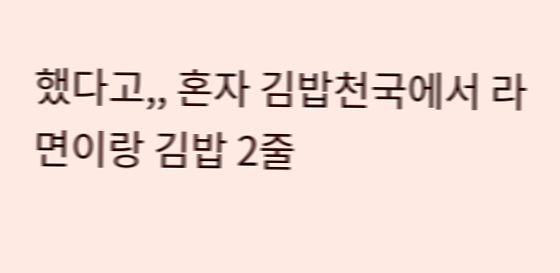했다고,, 혼자 김밥천국에서 라면이랑 김밥 2줄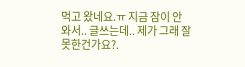먹고 왔네요.ㅠ 지금 잠이 안와서.. 글쓰는데.. 제가 그래 잘못한건가요?.